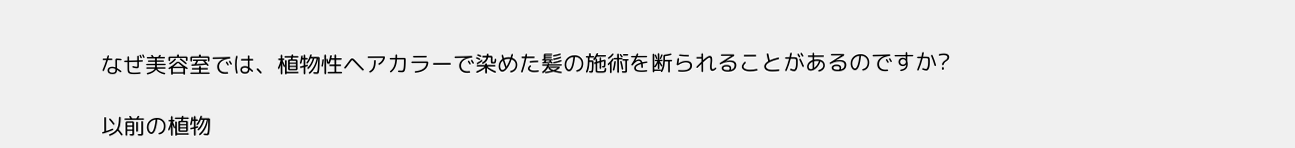なぜ美容室では、植物性ヘアカラーで染めた髪の施術を断られることがあるのですか?

以前の植物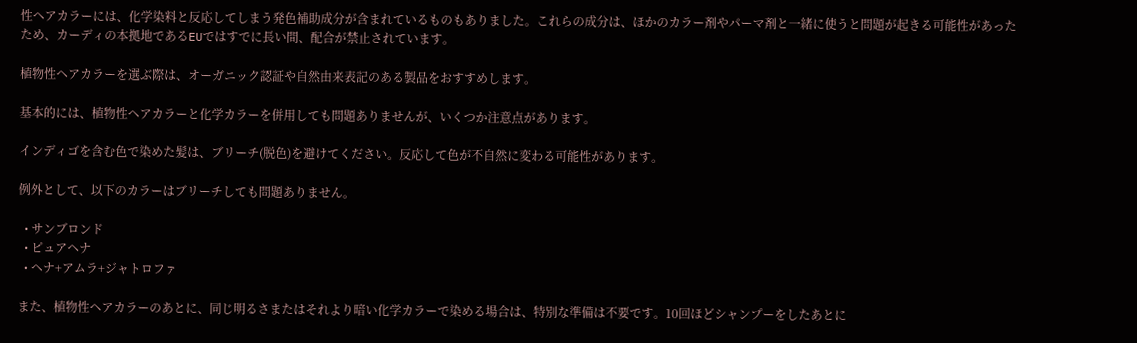性ヘアカラーには、化学染料と反応してしまう発色補助成分が含まれているものもありました。これらの成分は、ほかのカラー剤やパーマ剤と一緒に使うと問題が起きる可能性があったため、カーディの本拠地であるEUではすでに長い間、配合が禁止されています。

植物性ヘアカラーを選ぶ際は、オーガニック認証や自然由来表記のある製品をおすすめします。

基本的には、植物性ヘアカラーと化学カラーを併用しても問題ありませんが、いくつか注意点があります。

インディゴを含む色で染めた髪は、ブリーチ(脱色)を避けてください。反応して色が不自然に変わる可能性があります。

例外として、以下のカラーはブリーチしても問題ありません。

  • サンブロンド
  • ピュアヘナ
  • ヘナ+アムラ+ジャトロファ

また、植物性ヘアカラーのあとに、同じ明るさまたはそれより暗い化学カラーで染める場合は、特別な準備は不要です。10回ほどシャンプーをしたあとに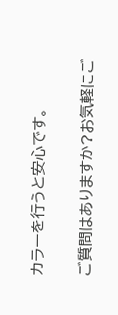カラーを行うと安心です。

ご質問はありますか?お気軽にご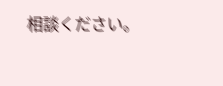相談ください。